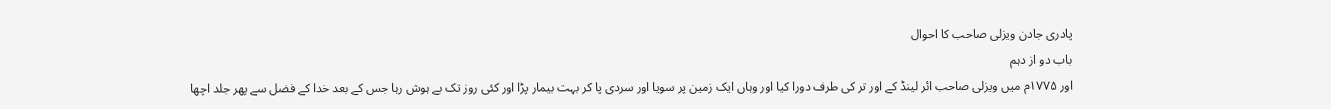پادری جادن ویزلی صاحب کا احوال
باب دو از دہم
اور ۱۷۷۵م میں ویزلی صاحب ائر لینڈ کے اور تر کی طرف دورا کیا اور وہاں ایک زمین پر سویا اور سردی پا کر بہت بیمار پڑا اور کئی روز تک بے ہوش رہا جس کے بعد خدا کے فضل سے پھر جلد اچھا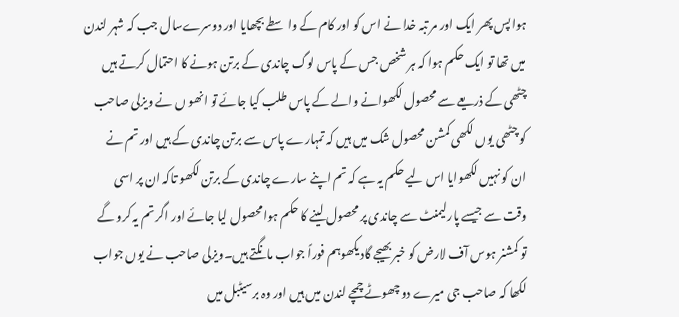ہوا پس پھر ایک اور مر تبہ خدا نے اس کو اور کام کے واسطے بچھایا اور دوسرےسال جب کہ شہر لندن میں تھا تو ایک حکم ہوا کہ ہر شخص جس کے پاس لوگ چاندی کے برتن ہونے کا احتمال کرتے ہیں چٹھی کے ذریعے سے محصول لکھوانے والے کے پاس طلب کیا جائے تو انھو ں نے ویزلی صاحب کو چٹھی یوں لکھی کمشن محصول شک میں ہیں کہ تمہارے پاس سے برتن چاندی کے ہیں اور تم نے ان کو نہیں لکھوایا اس لیے حکم یہ ہے کہ تم اپنے سارے چاندی کے برتن لکھو تاکہ ان پر اسی وقت سے جیسے پارلیمنٹ سے چاندی پر محصول لینے کا حکم ہوامحصول لیا جائے اور اگر تم یہ کرو گے تو کمشنر ہوس آف لارض کو خبر بھیجے گادیکھوہم فوراً جواب مانگتے ہیں۔ویزلی صاحب نے یوں جواب لکھا کہ صاحب جی میرے دو چھوٹے چمچے لندن میں ہیں اور وہ برسیٹبل میں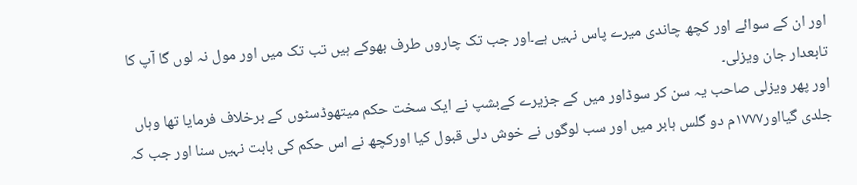اور ان کے سوائے اور کچھ چاندی میرے پاس نہیں ہے۔اور جب تک چاروں طرف بھوکے ہیں تب تک میں اور مول نہ لوں گا آپ کا تابعدار جان ویزلی۔
اور پھر ویزلی صاحب یہ سن کر سوڈاور میں کے جزیرے کےبشپ نے ایک سخت حکم میتھوڈسٹوں کے برخلاف فرمایا تھا وہاں جلدی گیااور۱۷۷۷م دو گلس ہابر میں اور سب لوگوں نے خوش دلی قبول کیا اورکچھ نے اس حکم کی بابت نہیں سنا اور جب کہ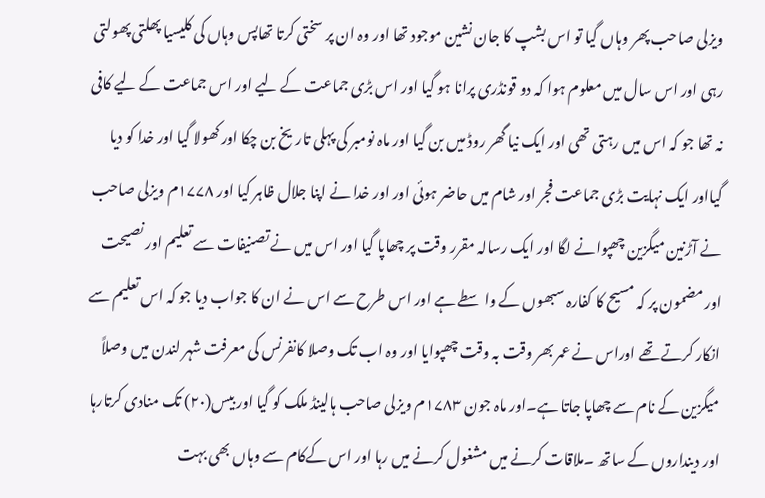ویزلی صاحب پھر وہاں گیا تو اس بشپ کا جان نشین موجود تھا اور وہ ان پر سختی کرتا تھاپس وہاں کی کلیسیا پھلتی پھولتی رہی اور اس سال میں معلوم ہوا کہ دو قونڈری پرانا ہو گیا اور اس بڑی جماعت کے لیے اور اس جماعت کے لیے کافی نہ تھا جو کہ اس میں رہتی تھی اور ایک نیا گھر روڈ میں بن گیا اور ماہ نومبر کی پہلی تاریخ بن چکا اور کھولا گیا اور خدا کو دیا گیااور ایک نہایت بڑی جماعت فجر اور شام میں حاضر ہوئی اور اور خدا نے اپنا جلال ظاہر کیا اور ۱۷۷۸م ویزلی صاحب نے آڑنین میگزین چھپوانے لگا اور ایک رسالہ مقرر وقت پر چھاپا گیا اور اس میں نے تصنیفات سے تعلیم اور نصیحت اور مضمون پر کہ مسیح کا کفارہ سبھوں کے واسطے ہے اور اس طرح سے اس نے ان کا جواب دیا جو کہ اس تعلیم سے انکار کرتے تھے اوراس نے عمر بھر وقت بہ وقت چھپوایا اور وہ اب تک وصلا کانفرنس کی معرفت شہر لندن میں وصلاً میگزین کے نام سے چھاپا جاتا ہے۔اور ماہ جون ۱۷۸۳م ویزلی صاحب ہالینڈ ملک کو گیا اور بیس(۲۰) تک منادی کرتارہا اور دینداروں کے ساتھ ۔ملاقات کرنے میں مشغول کرنے میں رہا اور اس کےکام سے وہاں بھی بہت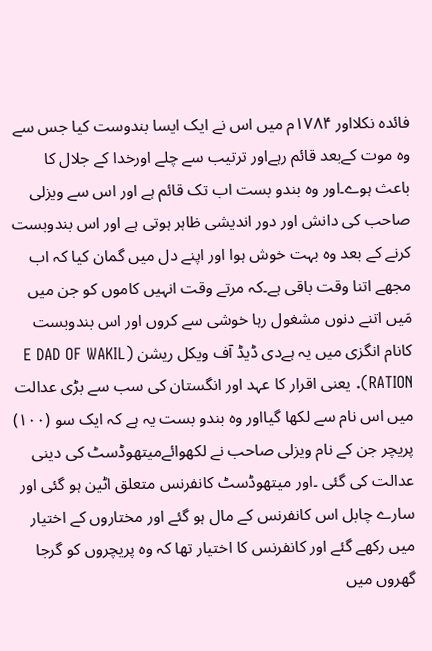فائدہ نکلااور ۱۷۸۴م میں اس نے ایک ایسا بندوست کیا جس سے وہ موت کےبعد قائم رہےاور ترتیب سے چلے اورخدا کے جلال کا باعث ہوے۔اور وہ بندو بست اب تک قائم ہے اور اس سے ویزلی صاحب کی دانش اور دور اندیشی ظاہر ہوتی ہے اور اس بندوبست کرنے کے بعد وہ بہت خوش ہوا اور اپنے دل میں گمان کیا کہ اب مجھے اتنا وقت باقی ہے۔کہ مرتے وقت انہیں کاموں کو جن میں مَیں اتنے دنوں مشغول رہا خوشی سے کروں اور اس بندوبست کانام انگزی میں یہ ہےدی ڈیڈ آف ویکل ریشن (E DAD OF WAKIL RATION). یعنی اقرار کا عہد اور انگستان کی سب سے بڑی عدالت میں اس نام سے لکھا گیااور وہ بندو بست یہ ہے کہ ایک سو (۱۰۰) پریچر جن کے نام ویزلی صاحب نے لکھوائےمیتھوڈسٹ کی دینی عدالت کی گئی ۔اور میتھوڈسٹ کانفرنس متعلق اٹین ہو گئی اور سارے چابل اس کانفرنس کے مال ہو گئے اور مختاروں کے اختیار میں رکھے گئے اور کانفرنس کا اختیار تھا کہ وہ پریچروں کو گرجا گھروں میں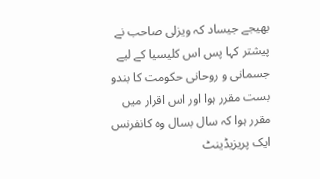بھیجے جیساد کہ ویزلی صاحب نے پیشتر کہا پس اس کلیسیا کے لیے جسمانی و روحانی حکومت کا بندو بست مقرر ہوا اور اس اقرار میں مقرر ہوا کہ سال بسال وہ کانفرنس ایک پریزیڈینٹ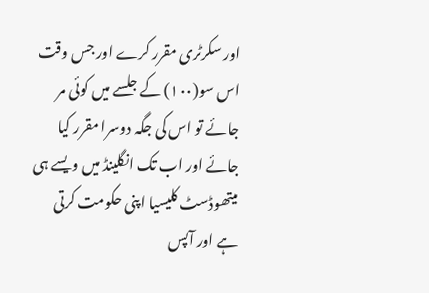اور سکرٹری مقرر کرے اور جس وقت اس سو(۱۰۰) کے جلسے میں کوئی مر جائے تو اس کی جگہ دوسرا مقرر کیا جائے اور اب تک انگلینڈ میں ویسے ہی میتھوڈسٹ کلیسیا اپنی حکومت کرتی ہے اور آپس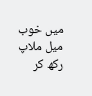میں خوب میل ملاپ رکھ کر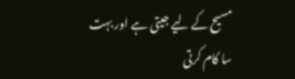مسیح کے لیے جیتی ہے اور بہت سا کام کرتی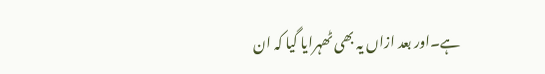ہے۔اور بعد ازاں یہ بھی ٹھہرایا گیا کہ ان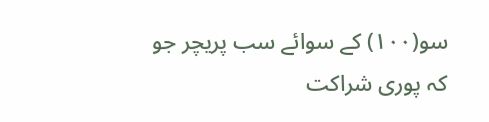سو(۱۰۰) کے سوائے سب پریچر جو کہ پوری شراکت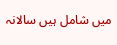میں شامل ہیں سالانہ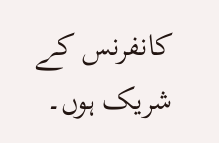کانفرنس کے شریک ہوں۔